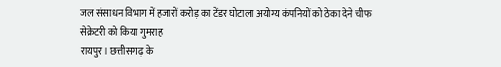जल संसाधन विभाग में हजारों करोड़ का टेंडर घोटाला अयोग्य कंपनियों को ठेका देने चीफ सेक्रेटरी को किया गुमराह
रायपुर। छत्तीसगढ़ के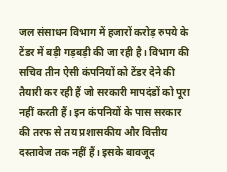जल संसाधन विभाग में हजारों करोड़ रुपये के टेंडर में बड़ी गड़बड़ी की जा रही है। विभाग की सचिव तीन ऐसी कंपनियों को टेंडर देने की तैयारी कर रही हैं जो सरकारी मापदंडों को पूरा नहीं करती हैं। इन कंपनियों के पास सरकार की तरफ से तय प्रशासकीय और वित्तीय दस्तावेज तक नहीं हैं। इसके बावजूद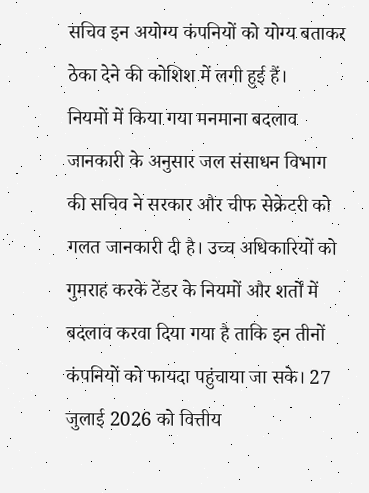सचिव इन अयोग्य कंपनियों को योग्य बताकर ठेका देने की कोशिश में लगी हुई हैं।
नियमों में किया गया मनमाना बदलाव
जानकारी के अनुसार जल संसाधन विभाग की सचिव ने सरकार और चीफ सेक्रेटरी को गलत जानकारी दी है। उच्च अधिकारियों को गुमराह करके टेंडर के नियमों और शर्तों में बदलाव करवा दिया गया है ताकि इन तीनों कंपनियों को फायदा पहुंचाया जा सके। 27 जुलाई 2026 को वित्तीय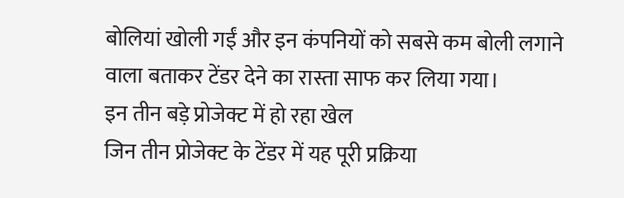बोलियां खोली गईं और इन कंपनियों को सबसे कम बोली लगाने वाला बताकर टेंडर देने का रास्ता साफ कर लिया गया।
इन तीन बड़े प्रोजेक्ट में हो रहा खेल
जिन तीन प्रोजेक्ट के टेंडर में यह पूरी प्रक्रिया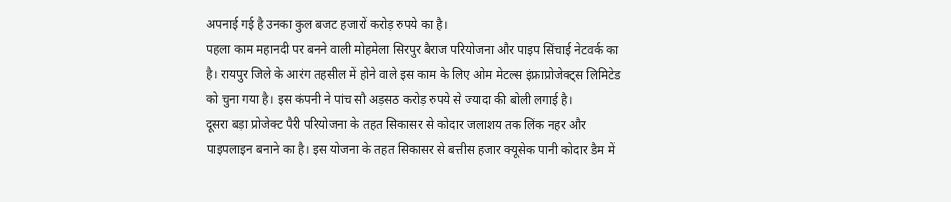अपनाई गई है उनका कुल बजट हजारों करोड़ रुपये का है।
पहला काम महानदी पर बनने वाली मोहमेला सिरपुर बैराज परियोजना और पाइप सिंचाई नेटवर्क का है। रायपुर जिले के आरंग तहसील में होने वाले इस काम के लिए ओम मेटल्स इंफ्राप्रोजेक्ट्स लिमिटेड को चुना गया है। इस कंपनी ने पांच सौ अड़सठ करोड़ रुपये से ज्यादा की बोली लगाई है।
दूसरा बड़ा प्रोजेक्ट पैरी परियोजना के तहत सिकासर से कोदार जलाशय तक लिंक नहर और पाइपलाइन बनाने का है। इस योजना के तहत सिकासर से बत्तीस हजार क्यूसेक पानी कोदार डैम में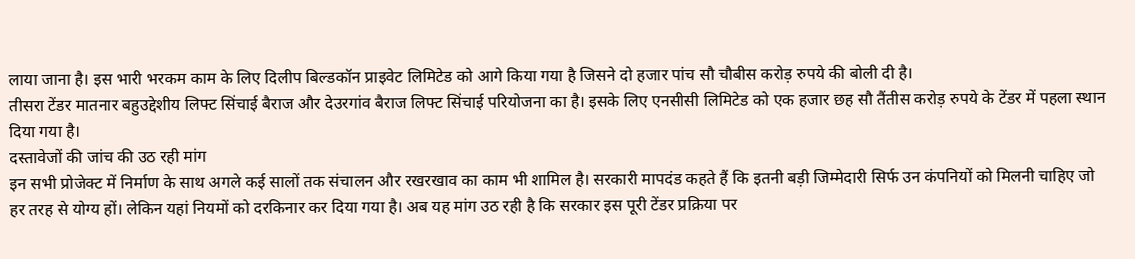लाया जाना है। इस भारी भरकम काम के लिए दिलीप बिल्डकॉन प्राइवेट लिमिटेड को आगे किया गया है जिसने दो हजार पांच सौ चौबीस करोड़ रुपये की बोली दी है।
तीसरा टेंडर मातनार बहुउद्देशीय लिफ्ट सिंचाई बैराज और देउरगांव बैराज लिफ्ट सिंचाई परियोजना का है। इसके लिए एनसीसी लिमिटेड को एक हजार छह सौ तैंतीस करोड़ रुपये के टेंडर में पहला स्थान दिया गया है।
दस्तावेजों की जांच की उठ रही मांग
इन सभी प्रोजेक्ट में निर्माण के साथ अगले कई सालों तक संचालन और रखरखाव का काम भी शामिल है। सरकारी मापदंड कहते हैं कि इतनी बड़ी जिम्मेदारी सिर्फ उन कंपनियों को मिलनी चाहिए जो हर तरह से योग्य हों। लेकिन यहां नियमों को दरकिनार कर दिया गया है। अब यह मांग उठ रही है कि सरकार इस पूरी टेंडर प्रक्रिया पर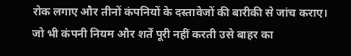रोक लगाए और तीनों कंपनियों के दस्तावेजों की बारीकी से जांच कराए। जो भी कंपनी नियम और शर्तें पूरी नहीं करती उसे बाहर का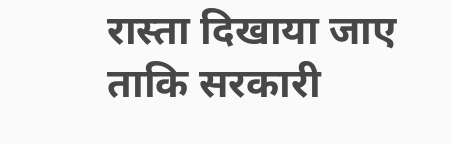रास्ता दिखाया जाए ताकि सरकारी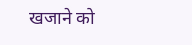खजाने को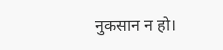नुकसान न हो।